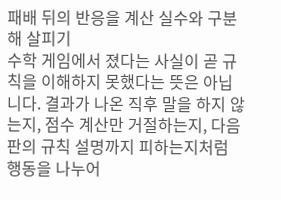패배 뒤의 반응을 계산 실수와 구분해 살피기
수학 게임에서 졌다는 사실이 곧 규칙을 이해하지 못했다는 뜻은 아닙니다. 결과가 나온 직후 말을 하지 않는지, 점수 계산만 거절하는지, 다음 판의 규칙 설명까지 피하는지처럼 행동을 나누어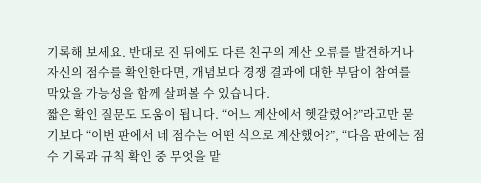기록해 보세요. 반대로 진 뒤에도 다른 친구의 계산 오류를 발견하거나 자신의 점수를 확인한다면, 개념보다 경쟁 결과에 대한 부담이 참여를 막았을 가능성을 함께 살펴볼 수 있습니다.
짧은 확인 질문도 도움이 됩니다. “어느 계산에서 헷갈렸어?”라고만 묻기보다 “이번 판에서 네 점수는 어떤 식으로 계산했어?”, “다음 판에는 점수 기록과 규칙 확인 중 무엇을 맡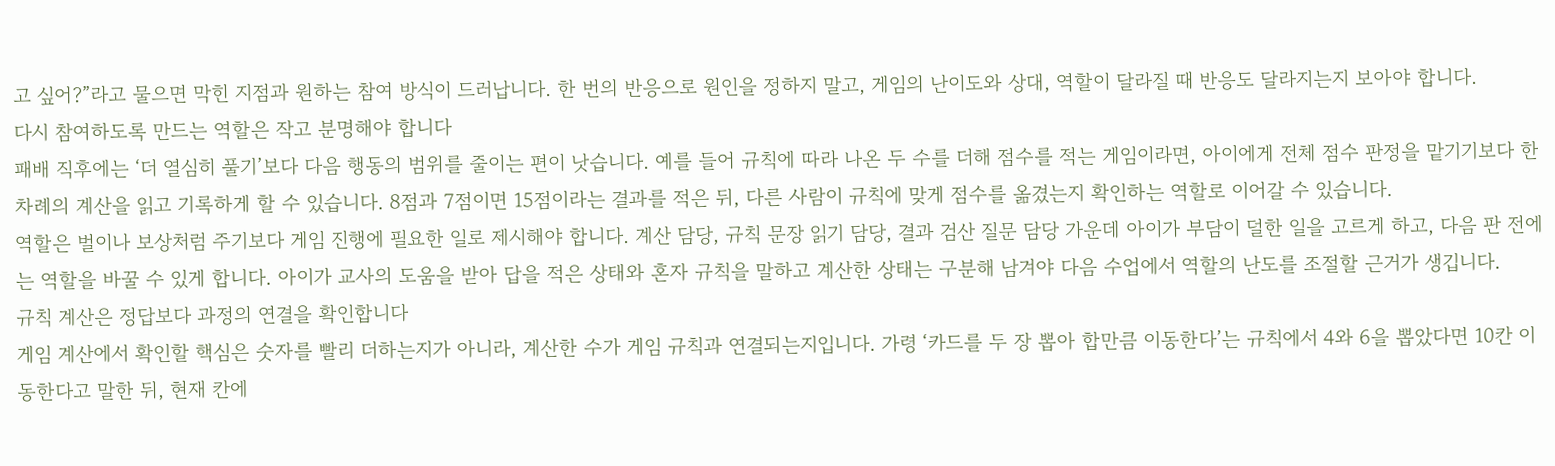고 싶어?”라고 물으면 막힌 지점과 원하는 참여 방식이 드러납니다. 한 번의 반응으로 원인을 정하지 말고, 게임의 난이도와 상대, 역할이 달라질 때 반응도 달라지는지 보아야 합니다.
다시 참여하도록 만드는 역할은 작고 분명해야 합니다
패배 직후에는 ‘더 열심히 풀기’보다 다음 행동의 범위를 줄이는 편이 낫습니다. 예를 들어 규칙에 따라 나온 두 수를 더해 점수를 적는 게임이라면, 아이에게 전체 점수 판정을 맡기기보다 한 차례의 계산을 읽고 기록하게 할 수 있습니다. 8점과 7점이면 15점이라는 결과를 적은 뒤, 다른 사람이 규칙에 맞게 점수를 옮겼는지 확인하는 역할로 이어갈 수 있습니다.
역할은 벌이나 보상처럼 주기보다 게임 진행에 필요한 일로 제시해야 합니다. 계산 담당, 규칙 문장 읽기 담당, 결과 검산 질문 담당 가운데 아이가 부담이 덜한 일을 고르게 하고, 다음 판 전에는 역할을 바꿀 수 있게 합니다. 아이가 교사의 도움을 받아 답을 적은 상태와 혼자 규칙을 말하고 계산한 상태는 구분해 남겨야 다음 수업에서 역할의 난도를 조절할 근거가 생깁니다.
규칙 계산은 정답보다 과정의 연결을 확인합니다
게임 계산에서 확인할 핵심은 숫자를 빨리 더하는지가 아니라, 계산한 수가 게임 규칙과 연결되는지입니다. 가령 ‘카드를 두 장 뽑아 합만큼 이동한다’는 규칙에서 4와 6을 뽑았다면 10칸 이동한다고 말한 뒤, 현재 칸에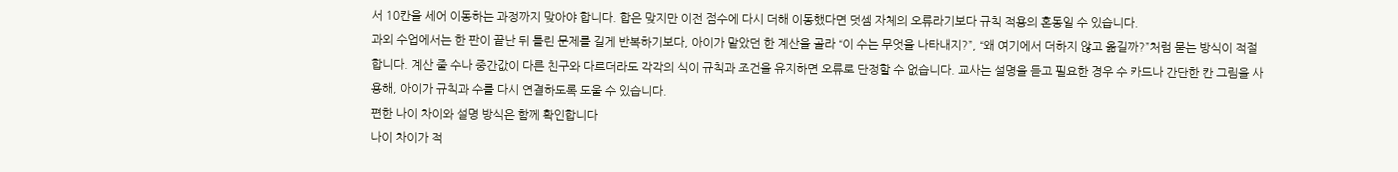서 10칸을 세어 이동하는 과정까지 맞아야 합니다. 합은 맞지만 이전 점수에 다시 더해 이동했다면 덧셈 자체의 오류라기보다 규칙 적용의 혼동일 수 있습니다.
과외 수업에서는 한 판이 끝난 뒤 틀린 문제를 길게 반복하기보다, 아이가 맡았던 한 계산을 골라 “이 수는 무엇을 나타내지?”, “왜 여기에서 더하지 않고 옮길까?”처럼 묻는 방식이 적절합니다. 계산 줄 수나 중간값이 다른 친구와 다르더라도 각각의 식이 규칙과 조건을 유지하면 오류로 단정할 수 없습니다. 교사는 설명을 듣고 필요한 경우 수 카드나 간단한 칸 그림을 사용해, 아이가 규칙과 수를 다시 연결하도록 도울 수 있습니다.
편한 나이 차이와 설명 방식은 함께 확인합니다
나이 차이가 적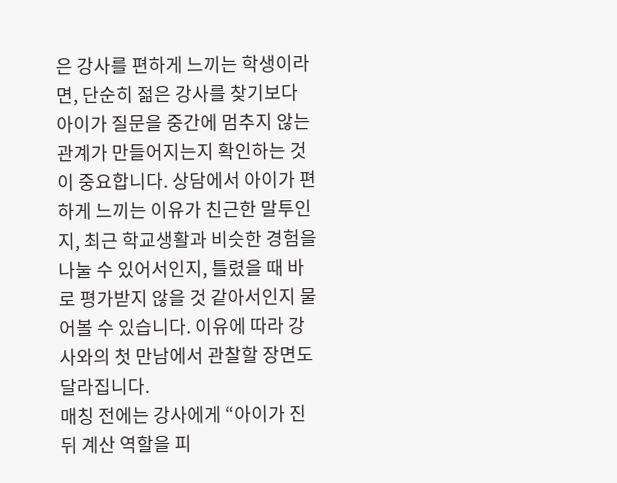은 강사를 편하게 느끼는 학생이라면, 단순히 젊은 강사를 찾기보다 아이가 질문을 중간에 멈추지 않는 관계가 만들어지는지 확인하는 것이 중요합니다. 상담에서 아이가 편하게 느끼는 이유가 친근한 말투인지, 최근 학교생활과 비슷한 경험을 나눌 수 있어서인지, 틀렸을 때 바로 평가받지 않을 것 같아서인지 물어볼 수 있습니다. 이유에 따라 강사와의 첫 만남에서 관찰할 장면도 달라집니다.
매칭 전에는 강사에게 “아이가 진 뒤 계산 역할을 피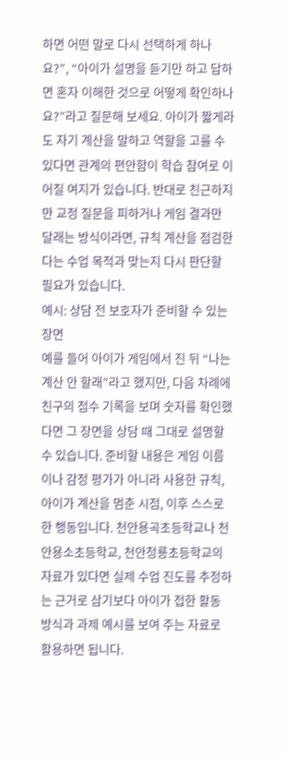하면 어떤 말로 다시 선택하게 하나요?”, “아이가 설명을 듣기만 하고 답하면 혼자 이해한 것으로 어떻게 확인하나요?”라고 질문해 보세요. 아이가 짧게라도 자기 계산을 말하고 역할을 고를 수 있다면 관계의 편안함이 학습 참여로 이어질 여지가 있습니다. 반대로 친근하지만 교정 질문을 피하거나 게임 결과만 달래는 방식이라면, 규칙 계산을 점검한다는 수업 목적과 맞는지 다시 판단할 필요가 있습니다.
예시: 상담 전 보호자가 준비할 수 있는 장면
예를 들어 아이가 게임에서 진 뒤 “나는 계산 안 할래”라고 했지만, 다음 차례에 친구의 점수 기록을 보며 숫자를 확인했다면 그 장면을 상담 때 그대로 설명할 수 있습니다. 준비할 내용은 게임 이름이나 감정 평가가 아니라 사용한 규칙, 아이가 계산을 멈춘 시점, 이후 스스로 한 행동입니다. 천안용곡초등학교나 천안용소초등학교, 천안청룡초등학교의 자료가 있다면 실제 수업 진도를 추정하는 근거로 삼기보다 아이가 접한 활동 방식과 과제 예시를 보여 주는 자료로 활용하면 됩니다.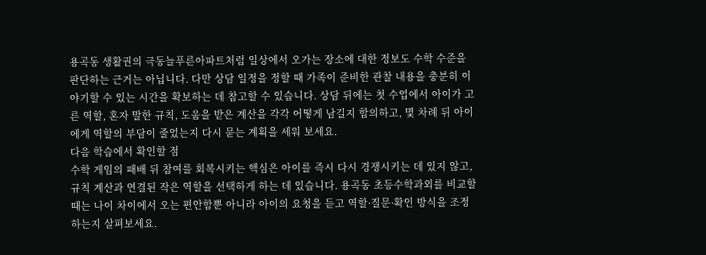용곡동 생활권의 극동늘푸른아파트처럼 일상에서 오가는 장소에 대한 정보도 수학 수준을 판단하는 근거는 아닙니다. 다만 상담 일정을 정할 때 가족이 준비한 관찰 내용을 충분히 이야기할 수 있는 시간을 확보하는 데 참고할 수 있습니다. 상담 뒤에는 첫 수업에서 아이가 고른 역할, 혼자 말한 규칙, 도움을 받은 계산을 각각 어떻게 남길지 합의하고, 몇 차례 뒤 아이에게 역할의 부담이 줄었는지 다시 묻는 계획을 세워 보세요.
다음 학습에서 확인할 점
수학 게임의 패배 뒤 참여를 회복시키는 핵심은 아이를 즉시 다시 경쟁시키는 데 있지 않고, 규칙 계산과 연결된 작은 역할을 선택하게 하는 데 있습니다. 용곡동 초등수학과외를 비교할 때는 나이 차이에서 오는 편안함뿐 아니라 아이의 요청을 듣고 역할·질문·확인 방식을 조정하는지 살펴보세요.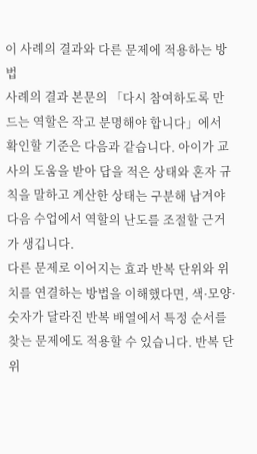이 사례의 결과와 다른 문제에 적용하는 방법
사례의 결과 본문의 「다시 참여하도록 만드는 역할은 작고 분명해야 합니다」에서 확인할 기준은 다음과 같습니다. 아이가 교사의 도움을 받아 답을 적은 상태와 혼자 규칙을 말하고 계산한 상태는 구분해 남겨야 다음 수업에서 역할의 난도를 조절할 근거가 생깁니다.
다른 문제로 이어지는 효과 반복 단위와 위치를 연결하는 방법을 이해했다면, 색·모양·숫자가 달라진 반복 배열에서 특정 순서를 찾는 문제에도 적용할 수 있습니다. 반복 단위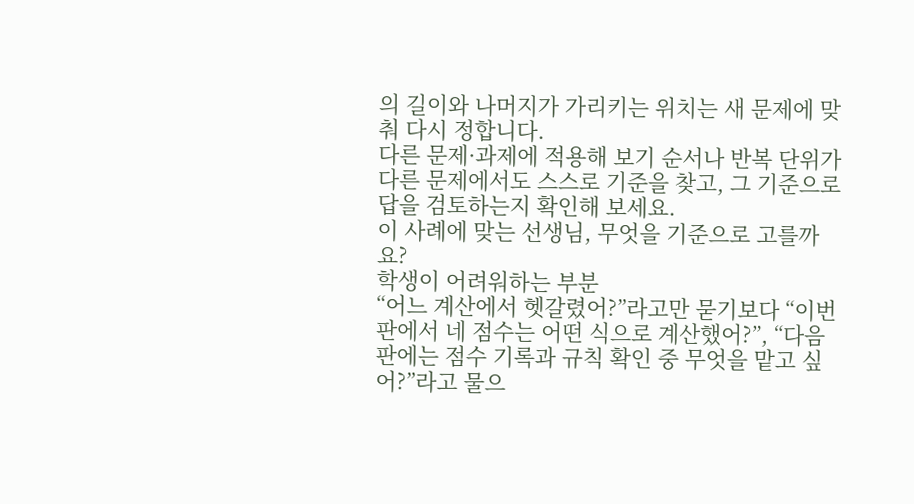의 길이와 나머지가 가리키는 위치는 새 문제에 맞춰 다시 정합니다.
다른 문제·과제에 적용해 보기 순서나 반복 단위가 다른 문제에서도 스스로 기준을 찾고, 그 기준으로 답을 검토하는지 확인해 보세요.
이 사례에 맞는 선생님, 무엇을 기준으로 고를까요?
학생이 어려워하는 부분
“어느 계산에서 헷갈렸어?”라고만 묻기보다 “이번 판에서 네 점수는 어떤 식으로 계산했어?”, “다음 판에는 점수 기록과 규칙 확인 중 무엇을 맡고 싶어?”라고 물으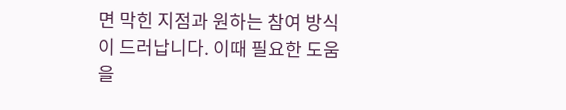면 막힌 지점과 원하는 참여 방식이 드러납니다. 이때 필요한 도움을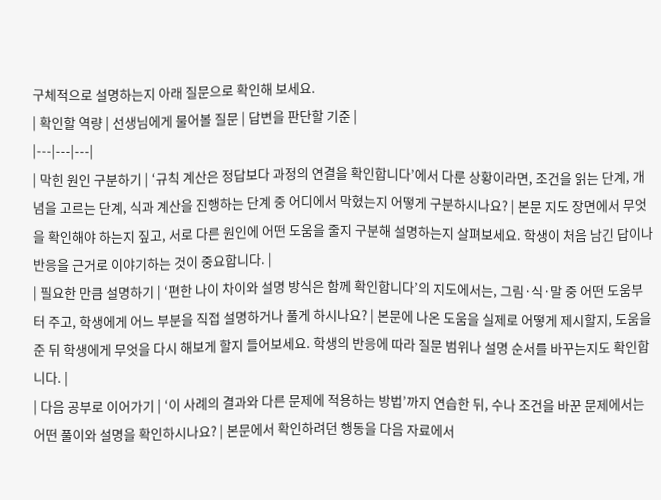구체적으로 설명하는지 아래 질문으로 확인해 보세요.
| 확인할 역량 | 선생님에게 물어볼 질문 | 답변을 판단할 기준 |
|---|---|---|
| 막힌 원인 구분하기 | ‘규칙 계산은 정답보다 과정의 연결을 확인합니다’에서 다룬 상황이라면, 조건을 읽는 단계, 개념을 고르는 단계, 식과 계산을 진행하는 단계 중 어디에서 막혔는지 어떻게 구분하시나요? | 본문 지도 장면에서 무엇을 확인해야 하는지 짚고, 서로 다른 원인에 어떤 도움을 줄지 구분해 설명하는지 살펴보세요. 학생이 처음 남긴 답이나 반응을 근거로 이야기하는 것이 중요합니다. |
| 필요한 만큼 설명하기 | ‘편한 나이 차이와 설명 방식은 함께 확인합니다’의 지도에서는, 그림·식·말 중 어떤 도움부터 주고, 학생에게 어느 부분을 직접 설명하거나 풀게 하시나요? | 본문에 나온 도움을 실제로 어떻게 제시할지, 도움을 준 뒤 학생에게 무엇을 다시 해보게 할지 들어보세요. 학생의 반응에 따라 질문 범위나 설명 순서를 바꾸는지도 확인합니다. |
| 다음 공부로 이어가기 | ‘이 사례의 결과와 다른 문제에 적용하는 방법’까지 연습한 뒤, 수나 조건을 바꾼 문제에서는 어떤 풀이와 설명을 확인하시나요? | 본문에서 확인하려던 행동을 다음 자료에서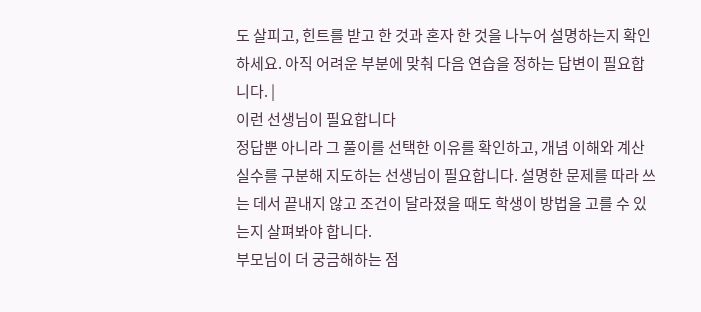도 살피고, 힌트를 받고 한 것과 혼자 한 것을 나누어 설명하는지 확인하세요. 아직 어려운 부분에 맞춰 다음 연습을 정하는 답변이 필요합니다. |
이런 선생님이 필요합니다
정답뿐 아니라 그 풀이를 선택한 이유를 확인하고, 개념 이해와 계산 실수를 구분해 지도하는 선생님이 필요합니다. 설명한 문제를 따라 쓰는 데서 끝내지 않고 조건이 달라졌을 때도 학생이 방법을 고를 수 있는지 살펴봐야 합니다.
부모님이 더 궁금해하는 점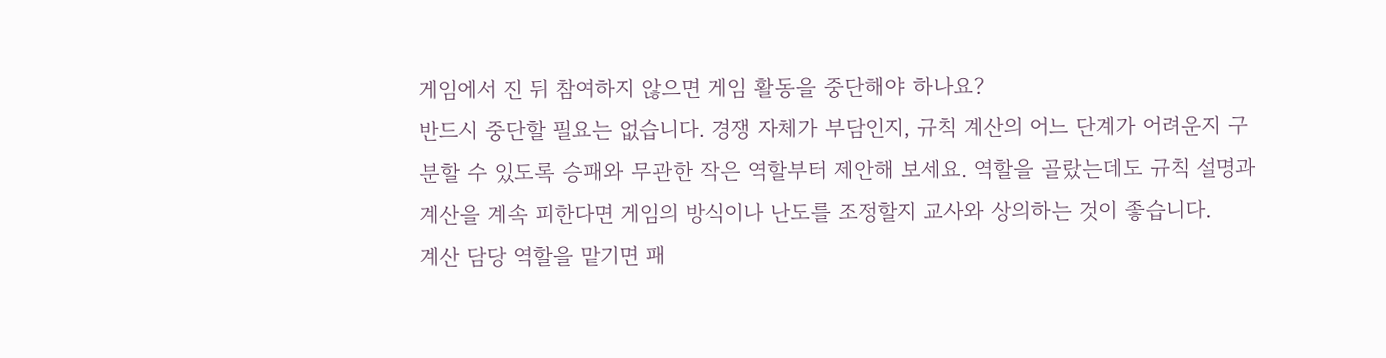게임에서 진 뒤 참여하지 않으면 게임 활동을 중단해야 하나요?
반드시 중단할 필요는 없습니다. 경쟁 자체가 부담인지, 규칙 계산의 어느 단계가 어려운지 구분할 수 있도록 승패와 무관한 작은 역할부터 제안해 보세요. 역할을 골랐는데도 규칙 설명과 계산을 계속 피한다면 게임의 방식이나 난도를 조정할지 교사와 상의하는 것이 좋습니다.
계산 담당 역할을 맡기면 패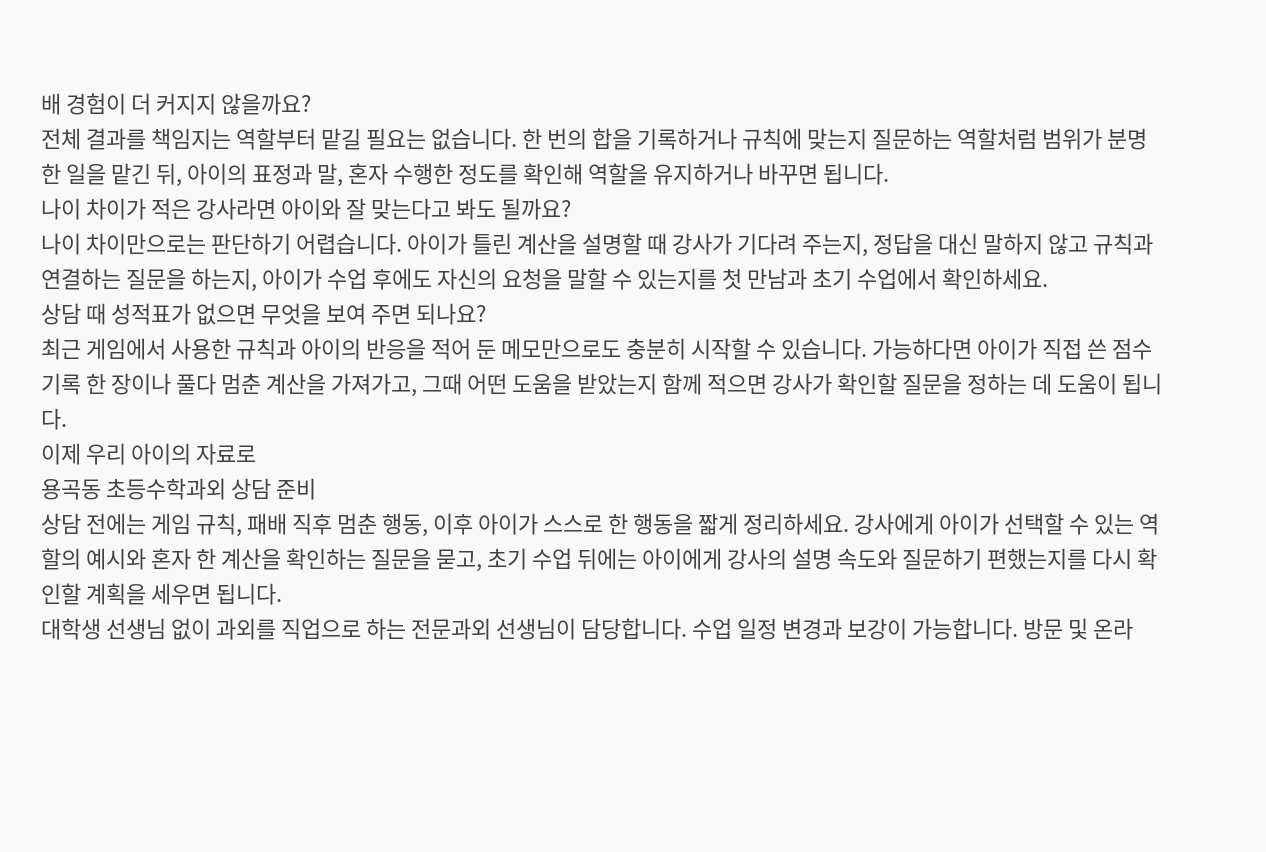배 경험이 더 커지지 않을까요?
전체 결과를 책임지는 역할부터 맡길 필요는 없습니다. 한 번의 합을 기록하거나 규칙에 맞는지 질문하는 역할처럼 범위가 분명한 일을 맡긴 뒤, 아이의 표정과 말, 혼자 수행한 정도를 확인해 역할을 유지하거나 바꾸면 됩니다.
나이 차이가 적은 강사라면 아이와 잘 맞는다고 봐도 될까요?
나이 차이만으로는 판단하기 어렵습니다. 아이가 틀린 계산을 설명할 때 강사가 기다려 주는지, 정답을 대신 말하지 않고 규칙과 연결하는 질문을 하는지, 아이가 수업 후에도 자신의 요청을 말할 수 있는지를 첫 만남과 초기 수업에서 확인하세요.
상담 때 성적표가 없으면 무엇을 보여 주면 되나요?
최근 게임에서 사용한 규칙과 아이의 반응을 적어 둔 메모만으로도 충분히 시작할 수 있습니다. 가능하다면 아이가 직접 쓴 점수 기록 한 장이나 풀다 멈춘 계산을 가져가고, 그때 어떤 도움을 받았는지 함께 적으면 강사가 확인할 질문을 정하는 데 도움이 됩니다.
이제 우리 아이의 자료로
용곡동 초등수학과외 상담 준비
상담 전에는 게임 규칙, 패배 직후 멈춘 행동, 이후 아이가 스스로 한 행동을 짧게 정리하세요. 강사에게 아이가 선택할 수 있는 역할의 예시와 혼자 한 계산을 확인하는 질문을 묻고, 초기 수업 뒤에는 아이에게 강사의 설명 속도와 질문하기 편했는지를 다시 확인할 계획을 세우면 됩니다.
대학생 선생님 없이 과외를 직업으로 하는 전문과외 선생님이 담당합니다. 수업 일정 변경과 보강이 가능합니다. 방문 및 온라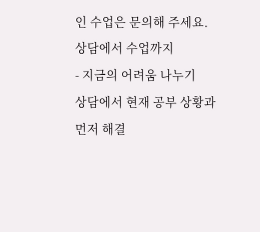인 수업은 문의해 주세요.
상담에서 수업까지
- 지금의 어려움 나누기
상담에서 현재 공부 상황과 먼저 해결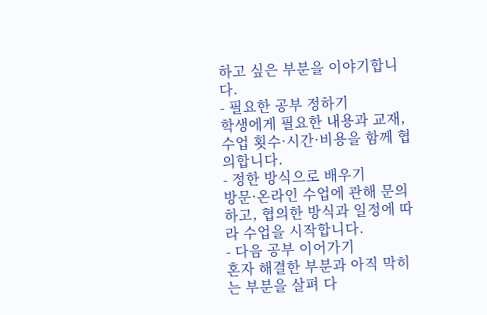하고 싶은 부분을 이야기합니다.
- 필요한 공부 정하기
학생에게 필요한 내용과 교재, 수업 횟수·시간·비용을 함께 협의합니다.
- 정한 방식으로 배우기
방문·온라인 수업에 관해 문의하고, 협의한 방식과 일정에 따라 수업을 시작합니다.
- 다음 공부 이어가기
혼자 해결한 부분과 아직 막히는 부분을 살펴 다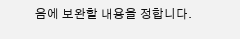음에 보완할 내용을 정합니다.